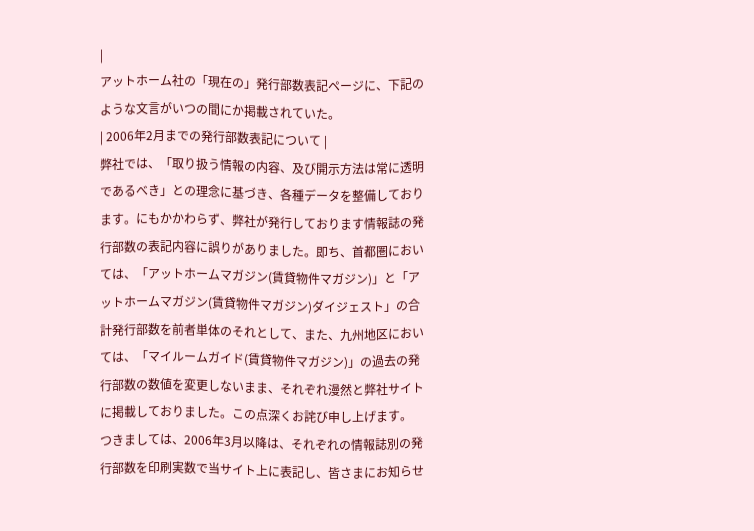|
アットホーム社の「現在の」発行部数表記ページに、下記のような文言がいつの間にか掲載されていた。
| 2006年2月までの発行部数表記について |
弊社では、「取り扱う情報の内容、及び開示方法は常に透明であるべき」との理念に基づき、各種データを整備しております。にもかかわらず、弊社が発行しております情報誌の発行部数の表記内容に誤りがありました。即ち、首都圏においては、「アットホームマガジン(賃貸物件マガジン)」と「アットホームマガジン(賃貸物件マガジン)ダイジェスト」の合計発行部数を前者単体のそれとして、また、九州地区においては、「マイルームガイド(賃貸物件マガジン)」の過去の発行部数の数値を変更しないまま、それぞれ漫然と弊社サイトに掲載しておりました。この点深くお詫び申し上げます。
つきましては、2006年3月以降は、それぞれの情報誌別の発行部数を印刷実数で当サイト上に表記し、皆さまにお知らせ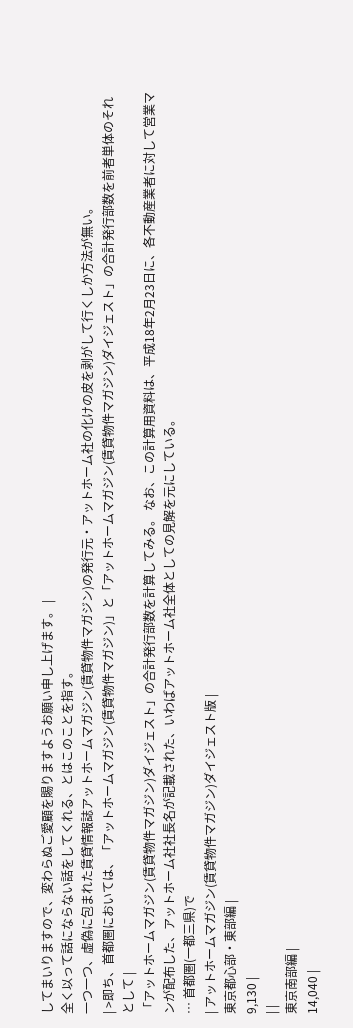してまいりますので、変わらぬご愛顧を賜りますようお願い申し上げます。 |
全く以って話にならない話をしてくれる、とはこのことを指す。
一つ一つ、虚偽に包まれた賃貸情報誌アットホームマガジン(賃貸物件マガジン)の発行元・アットホーム社の化けの皮を剥がして行くしか方法が無い。
| >即ち、首都圏においては、「アットホームマガジン(賃貸物件マガジン)」と「アットホームマガジン(賃貸物件マガジン)ダイジェスト」の合計発行部数を前者単体のそれとして |
「アットホームマガジン(賃貸物件マガジン)ダイジェスト」の合計発行部数を計算してみる。 なお、この計算用資料は、平成18年2月23日に、各不動産業者に対して営業マンが配布した、アットホーム社社長名が記載された、いわばアットホーム社全体としての見解を元にしている。
… 首都圏(一都三県)で
| アットホームマガジン(賃貸物件マガジン)ダイジェスト版 |
東京都心部・東部編 |
9,130 |
| |
東京南部編 |
14,040 |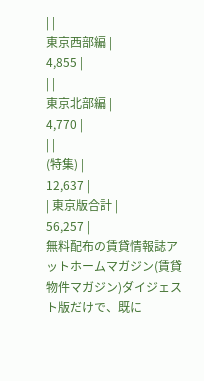| |
東京西部編 |
4,855 |
| |
東京北部編 |
4,770 |
| |
(特集) |
12,637 |
| 東京版合計 |
56,257 |
無料配布の賃貸情報誌アットホームマガジン(賃貸物件マガジン)ダイジェスト版だけで、既に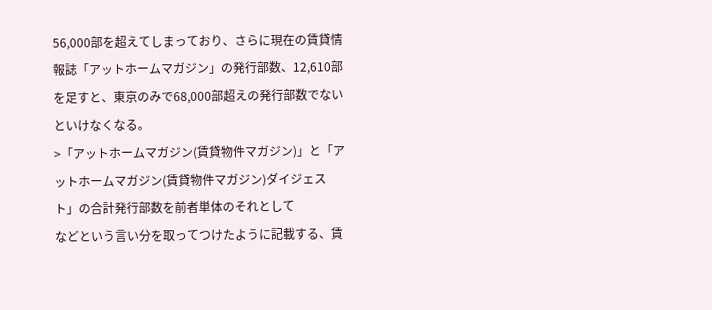56,000部を超えてしまっており、さらに現在の賃貸情報誌「アットホームマガジン」の発行部数、12,610部を足すと、東京のみで68,000部超えの発行部数でないといけなくなる。
>「アットホームマガジン(賃貸物件マガジン)」と「アットホームマガジン(賃貸物件マガジン)ダイジェスト」の合計発行部数を前者単体のそれとして
などという言い分を取ってつけたように記載する、賃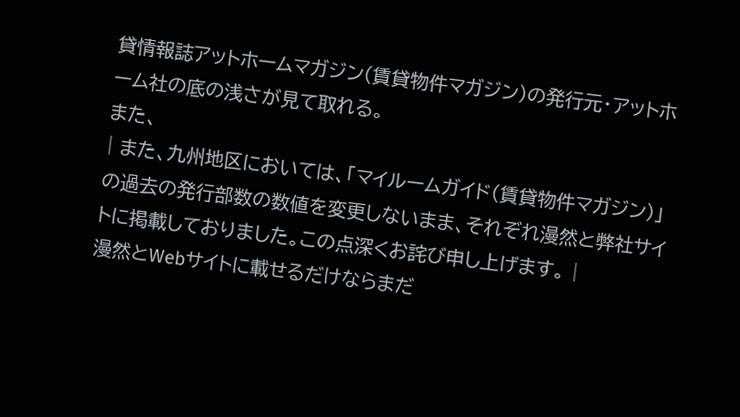貸情報誌アットホームマガジン(賃貸物件マガジン)の発行元・アットホーム社の底の浅さが見て取れる。
また、
| また、九州地区においては、「マイルームガイド(賃貸物件マガジン)」の過去の発行部数の数値を変更しないまま、それぞれ漫然と弊社サイトに掲載しておりました。この点深くお詫び申し上げます。 |
漫然とWebサイトに載せるだけならまだ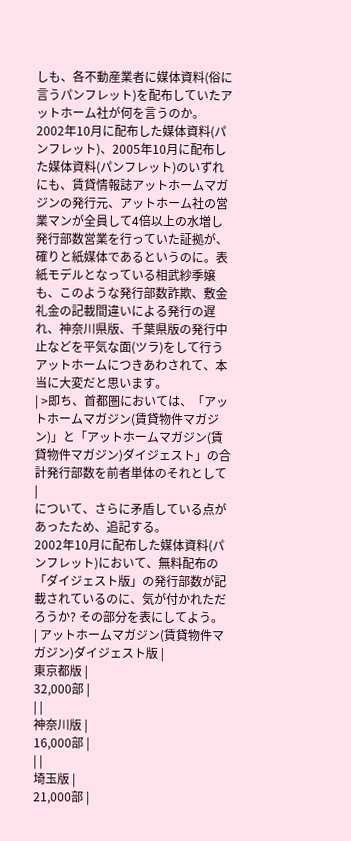しも、各不動産業者に媒体資料(俗に言うパンフレット)を配布していたアットホーム社が何を言うのか。 2002年10月に配布した媒体資料(パンフレット)、2005年10月に配布した媒体資料(パンフレット)のいずれにも、賃貸情報誌アットホームマガジンの発行元、アットホーム社の営業マンが全員して4倍以上の水増し発行部数営業を行っていた証拠が、確りと紙媒体であるというのに。表紙モデルとなっている相武紗季嬢も、このような発行部数詐欺、敷金礼金の記載間違いによる発行の遅れ、神奈川県版、千葉県版の発行中止などを平気な面(ツラ)をして行うアットホームにつきあわされて、本当に大変だと思います。
| >即ち、首都圏においては、「アットホームマガジン(賃貸物件マガジン)」と「アットホームマガジン(賃貸物件マガジン)ダイジェスト」の合計発行部数を前者単体のそれとして |
について、さらに矛盾している点があったため、追記する。
2002年10月に配布した媒体資料(パンフレット)において、無料配布の「ダイジェスト版」の発行部数が記載されているのに、気が付かれただろうか? その部分を表にしてよう。
| アットホームマガジン(賃貸物件マガジン)ダイジェスト版 |
東京都版 |
32,000部 |
| |
神奈川版 |
16,000部 |
| |
埼玉版 |
21,000部 |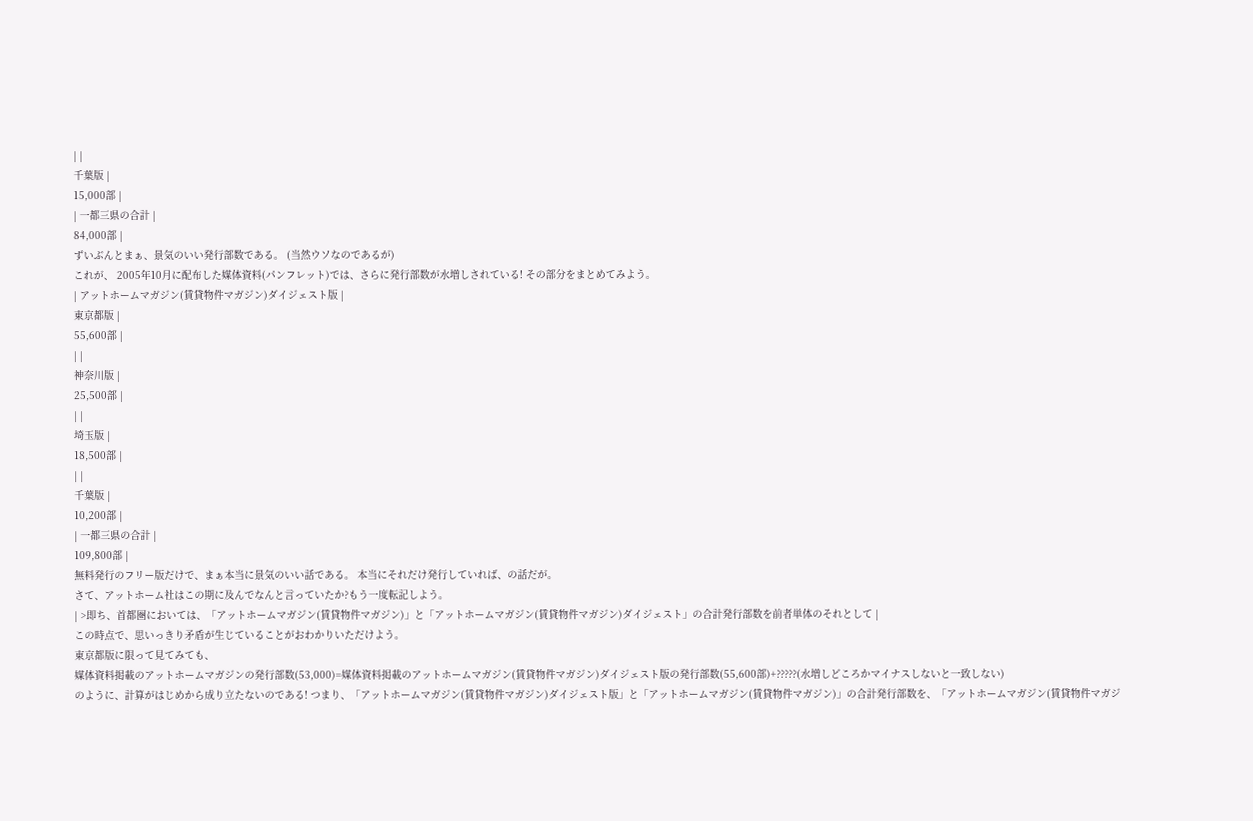| |
千葉版 |
15,000部 |
| 一都三県の合計 |
84,000部 |
ずいぶんとまぁ、景気のいい発行部数である。 (当然ウソなのであるが)
これが、 2005年10月に配布した媒体資料(パンフレット)では、さらに発行部数が水増しされている! その部分をまとめてみよう。
| アットホームマガジン(賃貸物件マガジン)ダイジェスト版 |
東京都版 |
55,600部 |
| |
神奈川版 |
25,500部 |
| |
埼玉版 |
18,500部 |
| |
千葉版 |
10,200部 |
| 一都三県の合計 |
109,800部 |
無料発行のフリー版だけで、まぁ本当に景気のいい話である。 本当にそれだけ発行していれば、の話だが。
さて、アットホーム社はこの期に及んでなんと言っていたか?もう一度転記しよう。
| >即ち、首都圏においては、「アットホームマガジン(賃貸物件マガジン)」と「アットホームマガジン(賃貸物件マガジン)ダイジェスト」の合計発行部数を前者単体のそれとして |
この時点で、思いっきり矛盾が生じていることがおわかりいただけよう。
東京都版に限って見てみても、
媒体資料掲載のアットホームマガジンの発行部数(53,000)=媒体資料掲載のアットホームマガジン(賃貸物件マガジン)ダイジェスト版の発行部数(55,600部)+?????(水増しどころかマイナスしないと一致しない)
のように、計算がはじめから成り立たないのである! つまり、「アットホームマガジン(賃貸物件マガジン)ダイジェスト版」と「アットホームマガジン(賃貸物件マガジン)」の合計発行部数を、「アットホームマガジン(賃貸物件マガジ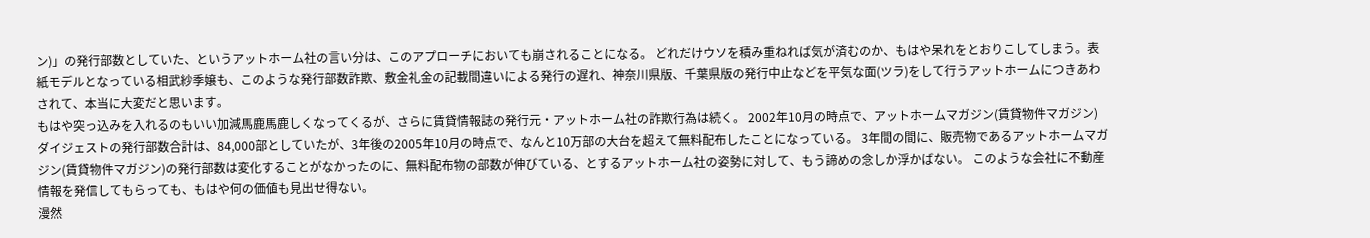ン)」の発行部数としていた、というアットホーム社の言い分は、このアプローチにおいても崩されることになる。 どれだけウソを積み重ねれば気が済むのか、もはや呆れをとおりこしてしまう。表紙モデルとなっている相武紗季嬢も、このような発行部数詐欺、敷金礼金の記載間違いによる発行の遅れ、神奈川県版、千葉県版の発行中止などを平気な面(ツラ)をして行うアットホームにつきあわされて、本当に大変だと思います。
もはや突っ込みを入れるのもいい加減馬鹿馬鹿しくなってくるが、さらに賃貸情報誌の発行元・アットホーム社の詐欺行為は続く。 2002年10月の時点で、アットホームマガジン(賃貸物件マガジン)ダイジェストの発行部数合計は、84,000部としていたが、3年後の2005年10月の時点で、なんと10万部の大台を超えて無料配布したことになっている。 3年間の間に、販売物であるアットホームマガジン(賃貸物件マガジン)の発行部数は変化することがなかったのに、無料配布物の部数が伸びている、とするアットホーム社の姿勢に対して、もう諦めの念しか浮かばない。 このような会社に不動産情報を発信してもらっても、もはや何の価値も見出せ得ない。
漫然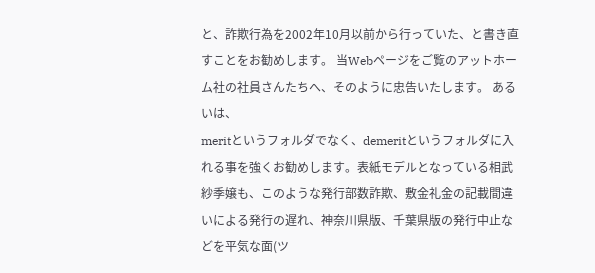と、詐欺行為を2002年10月以前から行っていた、と書き直すことをお勧めします。 当Webページをご覧のアットホーム社の社員さんたちへ、そのように忠告いたします。 あるいは、
meritというフォルダでなく、demeritというフォルダに入れる事を強くお勧めします。表紙モデルとなっている相武紗季嬢も、このような発行部数詐欺、敷金礼金の記載間違いによる発行の遅れ、神奈川県版、千葉県版の発行中止などを平気な面(ツ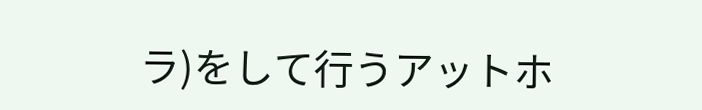ラ)をして行うアットホ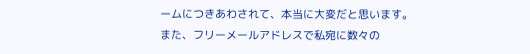ームにつきあわされて、本当に大変だと思います。
また、フリーメールアドレスで私宛に数々の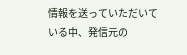情報を送っていただいている中、発信元の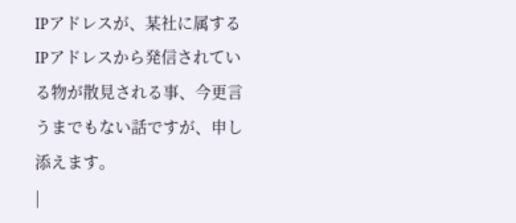IPアドレスが、某社に属するIPアドレスから発信されている物が散見される事、今更言うまでもない話ですが、申し添えます。
|